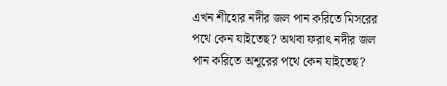এখন শীহোর নদীর জল পান করিতে মিসরের পথে কেন যাইতেছ? অথবা ফরাৎ নদীর জল পান করিতে অশূরের পথে কেন যাইতেছ?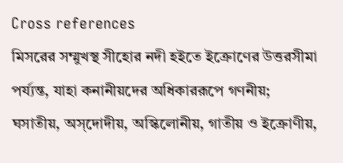Cross references
মিসরের সম্মুখস্থ সীহোর নদী হইতে ইক্রোণের উত্তরসীমা পর্য্যন্ত, যাহা কনানীয়দের অধিকাররূপে গণনীয়; ঘসাতীয়, অস্দোদীয়, অস্কিলোনীয়, গাতীয় ও ইক্রোণীয়,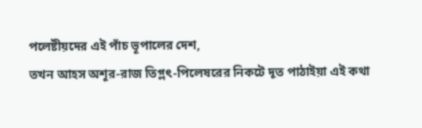পলেষ্টীয়দের এই পাঁচ ভূপালের দেশ,
তখন আহস অশূর-রাজ তিগ্লৎ-পিলেষরের নিকটে দূত পাঠাইয়া এই কথা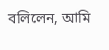বলিলেন, আমি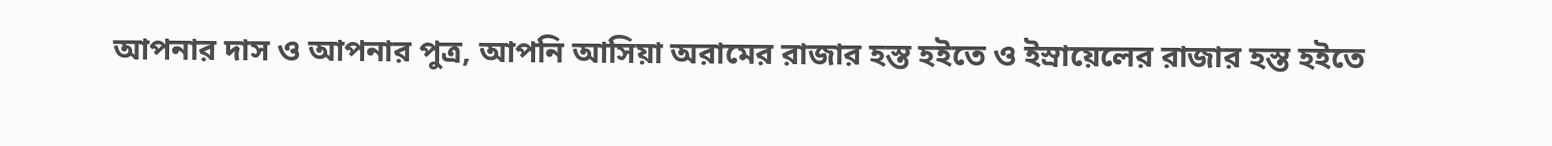আপনার দাস ও আপনার পুত্র, আপনি আসিয়া অরামের রাজার হস্ত হইতে ও ইস্রায়েলের রাজার হস্ত হইতে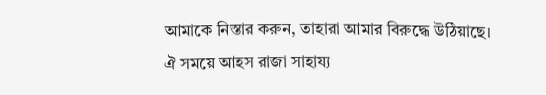আমাকে নিস্তার করুন, তাহারা আমার বিরুদ্ধে উঠিয়াছে।
ঐ সময়ে আহস রাজা সাহায্য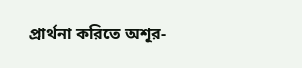প্রার্থনা করিতে অশূর-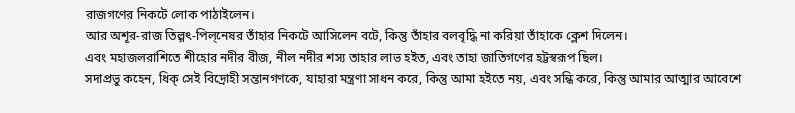রাজগণের নিকটে লোক পাঠাইলেন।
আর অশূর-রাজ তিল্গৎ-পিল্নেষর তাঁহার নিকটে আসিলেন বটে, কিন্তু তাঁহার বলবৃদ্ধি না করিয়া তাঁহাকে ক্লেশ দিলেন।
এবং মহাজলরাশিতে শীহোর নদীর বীজ, নীল নদীর শস্য তাহার লাভ হইত, এবং তাহা জাতিগণের হট্টস্বরূপ ছিল।
সদাপ্রভু কহেন, ধিক্ সেই বিদ্রোহী সন্তানগণকে, যাহারা মন্ত্রণা সাধন করে, কিন্তু আমা হইতে নয়, এবং সন্ধি করে, কিন্তু আমার আত্মার আবেশে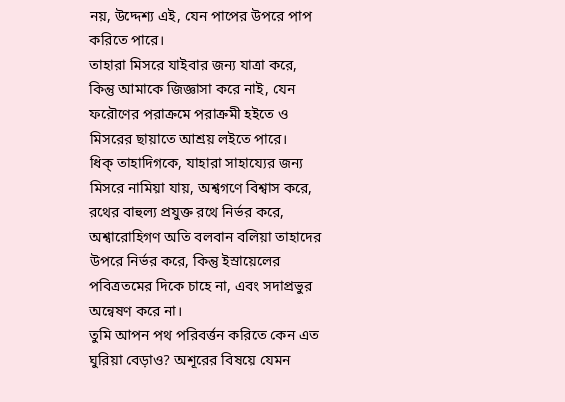নয়, উদ্দেশ্য এই, যেন পাপের উপরে পাপ করিতে পারে।
তাহারা মিসরে যাইবার জন্য যাত্রা করে, কিন্তু আমাকে জিজ্ঞাসা করে নাই, যেন ফরৌণের পরাক্রমে পরাক্রমী হইতে ও মিসরের ছায়াতে আশ্রয় লইতে পারে।
ধিক্ তাহাদিগকে, যাহারা সাহায্যের জন্য মিসরে নামিয়া যায়, অশ্বগণে বিশ্বাস করে, রথের বাহুল্য প্রযুক্ত রথে নির্ভর করে, অশ্বারোহিগণ অতি বলবান বলিয়া তাহাদের উপরে নির্ভর করে, কিন্তু ইস্রায়েলের পবিত্রতমের দিকে চাহে না, এবং সদাপ্রভুর অন্বেষণ করে না।
তুমি আপন পথ পরিবর্ত্তন করিতে কেন এত ঘুরিয়া বেড়াও? অশূরের বিষয়ে যেমন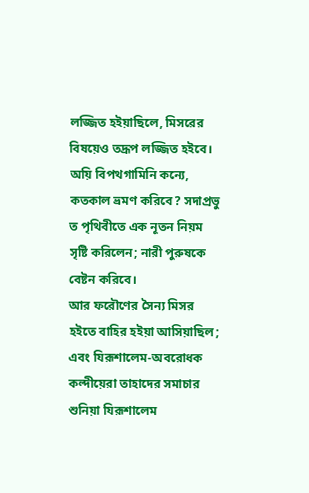লজ্জিত হইয়াছিলে, মিসরের বিষয়েও তদ্রূপ লজ্জিত হইবে।
অয়ি বিপথগামিনি কন্যে, কতকাল ভ্রমণ করিবে? সদাপ্রভু ত পৃথিবীতে এক নূতন নিয়ম সৃষ্টি করিলেন; নারী পুরুষকে বেষ্টন করিবে।
আর ফরৌণের সৈন্য মিসর হইতে বাহির হইয়া আসিয়াছিল; এবং যিরূশালেম-অবরোধক কল্দীয়েরা তাহাদের সমাচার শুনিয়া যিরূশালেম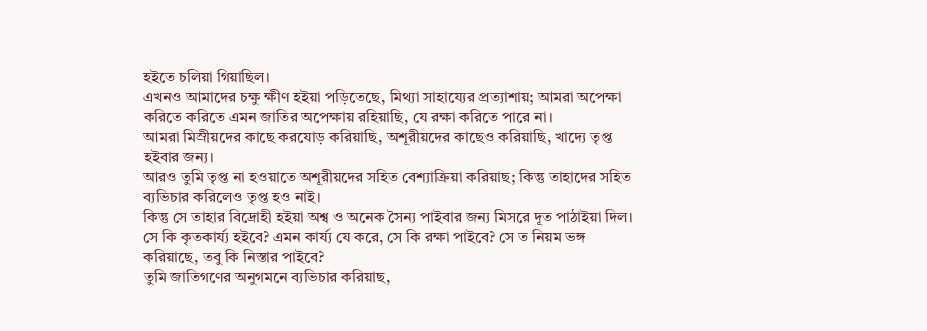হইতে চলিয়া গিয়াছিল।
এখনও আমাদের চক্ষু ক্ষীণ হইয়া পড়িতেছে, মিথ্যা সাহায্যের প্রত্যাশায়; আমরা অপেক্ষা করিতে করিতে এমন জাতির অপেক্ষায় রহিয়াছি, যে রক্ষা করিতে পারে না।
আমরা মিস্রীয়দের কাছে করযোড় করিয়াছি, অশূরীয়দের কাছেও করিয়াছি, খাদ্যে তৃপ্ত হইবার জন্য।
আরও তুমি তৃপ্ত না হওয়াতে অশূরীয়দের সহিত বেশ্যাক্রিয়া করিয়াছ; কিন্তু তাহাদের সহিত ব্যভিচার করিলেও তৃপ্ত হও নাই।
কিন্তু সে তাহার বিদ্রোহী হইয়া অশ্ব ও অনেক সৈন্য পাইবার জন্য মিসরে দূত পাঠাইয়া দিল। সে কি কৃতকার্য্য হইবে? এমন কার্য্য যে করে, সে কি রক্ষা পাইবে? সে ত নিয়ম ভঙ্গ করিয়াছে, তবু কি নিস্তার পাইবে?
তুমি জাতিগণের অনুগমনে ব্যভিচার করিয়াছ,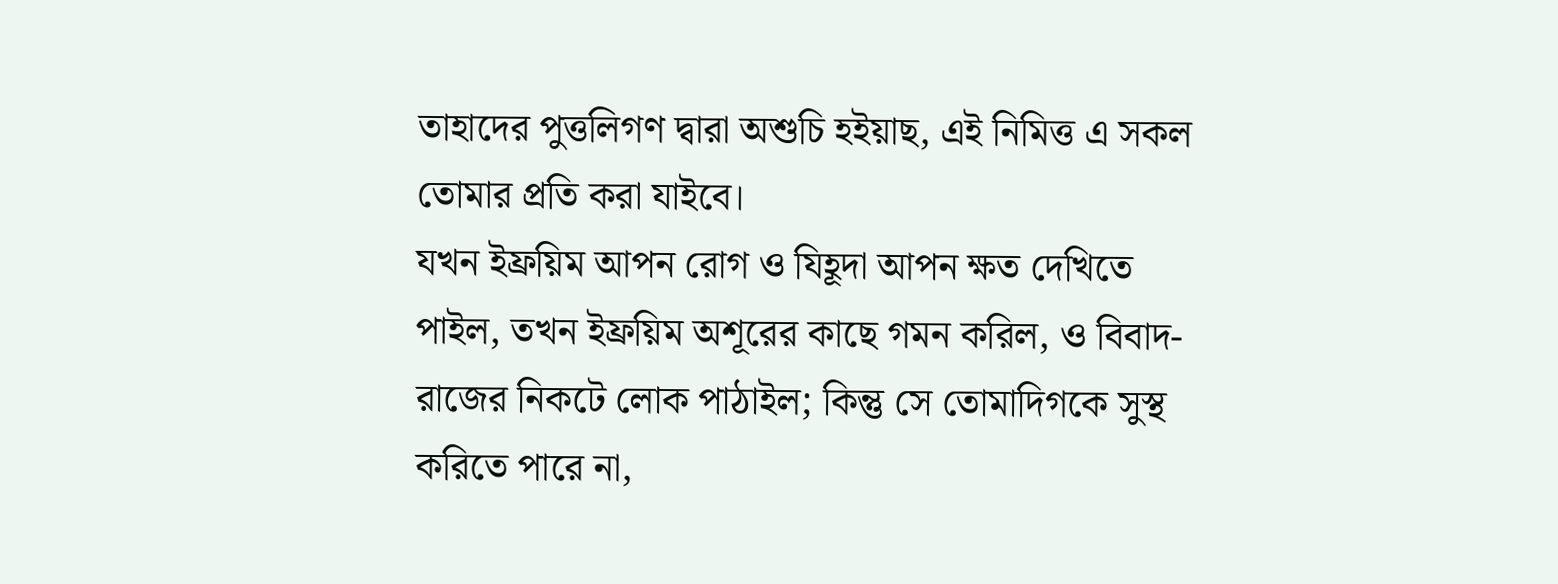তাহাদের পুত্তলিগণ দ্বারা অশুচি হইয়াছ, এই নিমিত্ত এ সকল তোমার প্রতি করা যাইবে।
যখন ইফ্রয়িম আপন রোগ ও যিহূদা আপন ক্ষত দেখিতে পাইল, তখন ইফ্রয়িম অশূরের কাছে গমন করিল, ও বিবাদ-রাজের নিকটে লোক পাঠাইল; কিন্তু সে তোমাদিগকে সুস্থ করিতে পারে না,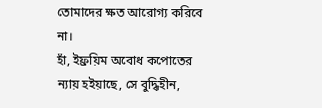তোমাদের ক্ষত আরোগ্য করিবে না।
হাঁ, ইফ্রয়িম অবোধ কপোতের ন্যায় হইয়াছে, সে বুদ্ধিহীন,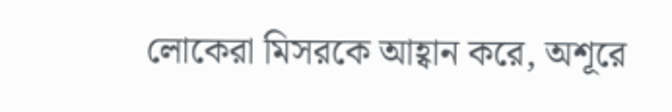লোকেরা মিসরকে আহ্বান করে, অশূরে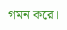গমন করে।